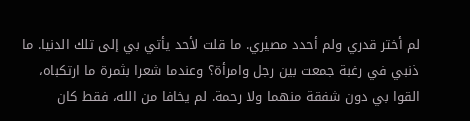لم أختر قدري ولم أحدد مصيري. ما قلت لأحد يأتي بي إلى تلك الدنيا. ما ذنبي في رغبة جمعت بين رجل وامرأة؟ وعندما شعرا بثمرة ما ارتكباه، القوا بي دون شفقة منهما ولا رحمة. لم يخافا من الله، فقط كان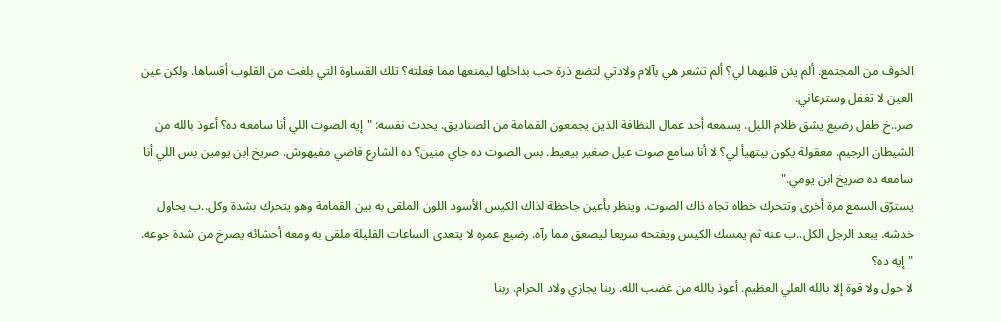الخوف من المجتمع. ألم يئن قلبهما لي؟ ألم تشعر هي بآلام ولادتي لتضع ذرة حب بداخلها ليمنعها مما فعلته؟ تلك القساوة التي بلغت من القلوب أقساها. ولكن عين العين لا تغفل وسترعاني.
صر..خ طفل رضيع يشق ظلام الليل. يسمعه أحد عمال النظافة الذين يجمعون القمامة من الصناديق. يحدث نفسه: "إيه الصوت اللي أنا سامعه ده؟ أعوذ بالله من الشيطان الرجيم. معقولة يكون بيتهيأ لي؟ لا أنا سامع صوت عيل صغير بيعيط. بس الصوت ده جاي منين؟ ده الشارع فاضي مفيهوش. صريخ ابن يومين بس اللي أنا سامعه ده صريخ ابن يومي."
يسترّق السمع مرة أخرى وتتحرك خطاه تجاه ذاك الصوت. وينظر بأعين جاحظة لذاك الكيس الأسود اللون الملقى به بين القمامة وهو يتحرك بشدة وكل..ب يحاول خدشه. يبعد الرجل الكل..ب عنه ثم يمسك الكيس ويفتحه سريعا ليصعق مما رآه. رضيع عمره لا يتعدى الساعات القليلة ملقى به ومعه أحشائه يصرخ من شدة جوعه. "إيه ده؟
لا حول ولا قوة إلا بالله العلي العظيم. أعوذ بالله من غضب الله. ربنا يجازي ولاد الحرام. ربنا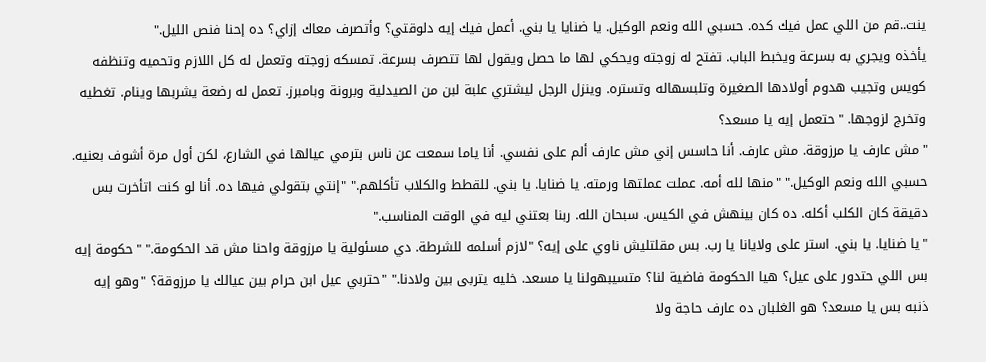ينت..قم من اللي عمل فيك كده. حسبي الله ونعم الوكيل. يا ضنايا يا بني. أعمل فيك إيه دلوقتي؟ وأتصرف معاك إزاي؟ ده إحنا فنص الليل."
يأخذه ويجري به بسرعة ويخبط الباب. تفتح له زوجته ويحكي لها ما حصل ويقول لها تتصرف بسرعة. تمسكه زوجته وتعمل له كل اللازم وتحميه وتنظفه كويس وتجيب هدوم أولادها الصغيرة وتلبسهاله وتستره. وينزل الرجل ليشتري علبة لبن من الصيدلية وبرونة وبامبرز. تعمل له رضعة يشربها وينام. تغطيه وتخرج لزوجها. "حتعمل إيه يا مسعد؟
"مش عارف يا مرزوقة. مش عارف. أنا حاسس إني مش عارف ألم على نفسي. أنا ياما سمعت عن ناس بترمي عيالها في الشارع، لكن أول مرة أشوف بعنيه. حسبي الله ونعم الوكيل." "منها لله أمه. عملت عملتها ورمته. يا ضنايا. يا بني. للقطط والكلاب تأكلهم." "إنتي بتقولي فيها ده. أنا لو كنت اتأخرت بس دقيقة كان الكلب أكله. ده كان بينهش في الكيس. سبحان الله. ربنا بعتني ليه في الوقت المناسب."
"يا ضنايا. يا بني. استر على ولايانا يا رب. بس مقلتليش ناوي على إيه؟ "لازم أسلمه للشرطة. دي مسئولية يا مرزوقة واحنا مش قد الحكومة." "حكومة إيه بس اللي حتدور على عيل؟ هيا الحكومة فاضية لنا؟ متسيبهولنا يا مسعد. خليه يتربى بين ولادنا." "حتربي عيل ابن حرام بين عيالك يا مرزوقة؟ "وهو إيه ذنبه بس يا مسعد؟ هو الغلبان ده عارف حاجة ولا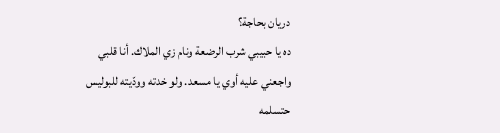دريان بحاجة؟
ده يا حبيبي شرب الرضعة ونام زي الملاك. أنا قلبي واجعني عليه أوي يا مسعد. ولو خدته وودّيته للبوليس حتسلمه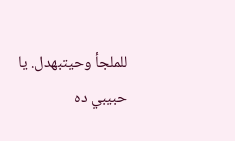للملجأ وحيتبهدل. يا حبيبي ده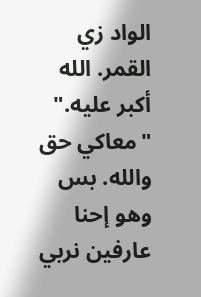الواد زي القمر. الله أكبر عليه." "معاكي حق والله. بس وهو إحنا عارفين نربي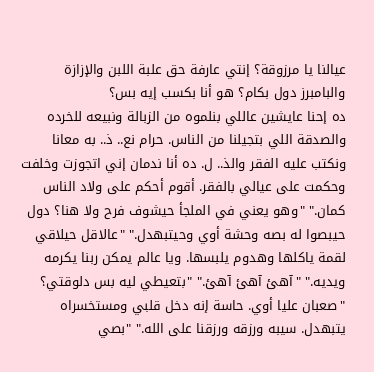عيالنا يا مرزوقة؟ إنتي عارفة حق علبة اللبن والإزازة والبامبرز دول بكام؟ هو أنا بكسب إيه بس؟
ده إحنا عايشين عاللي بنلموه من الزبالة ونبيعه للخرده والصدقة اللي بتجيلنا من الناس. حرام نع.. ذ.. به معانا ونكتب عليه الفقر والذ.. ل. ده أنا ندمان إني اتجوزت وخلفت وحكمت على عيالي بالفقر. أقوم أحكم على ولاد الناس كمان." "وهو يعني في الملجأ حيشوف فرح ولا هنا؟ دول حيبصوا له بصه وحشة أوي وحيتبهدل." "عالاقل حيلاقي لقمة ياكلها وهدوم يلبسها. ويا عالم يمكن ربنا يكرمه ويديه." "آهئ آهئ آهئ." "بتعيطي ليه بس دلوقتي؟
"صعبان عليا أوي. حاسة إنه دخل قلبي ومستخسراه يتبهدل. سيبه ورزقه ورزقنا على الله." "بصي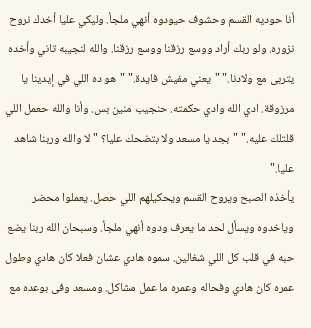أنا حوديه القسم وحشوف حيودوه أنهي ملجأ. وليكي عليا أخدك نروح نزوره. ولو ربك أراد ووسع رزقنا ووسع رزقنا. والله لنجيبه تاني وأخده يتربى مع ولادنا." "يعني مفيش فايدة." "هو ده اللي في إيدينا يا مرزوقة. ادي الله وادي حكمته. حنجيب منين بس. وأنا والله حعمل اللي قلتلك عليه." "بجد يا مسعد ولا بتضحك عليا؟ "لا والله وربنا شاهد عليا."
يأخذه الصبح ويروح القسم ويحكيلهم اللي حصل. يعملوا محضر وياخدوه ويسأل لحد ما يعرف ودوه أنهي ملجأ. وسبحان الله ربنا يضع حبه في قلب كل اللي شغالين. سموه هادي عشان فعلا كان هادي وطول عمره كان هادي وفحاله وعمره ما عمل مشاكل. ومسعد وفى بوعده مع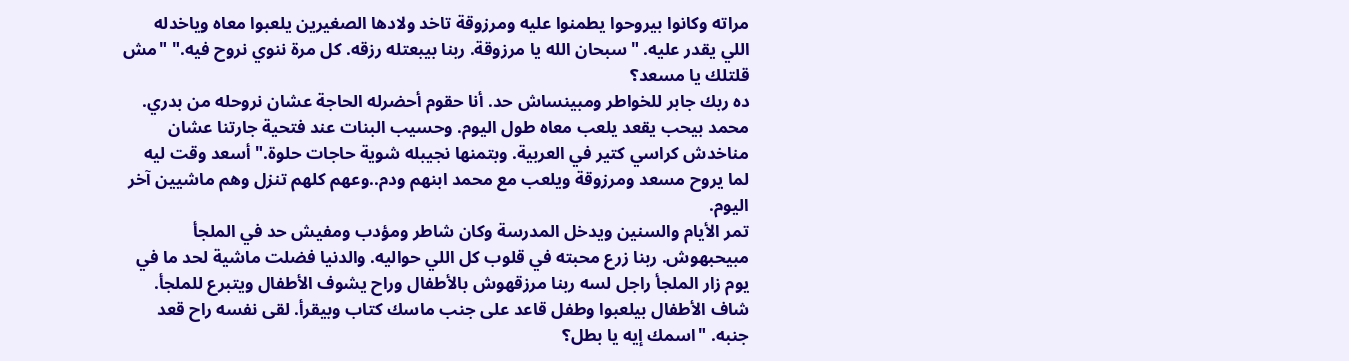مراته وكانوا بيروحوا يطمنوا عليه ومرزوقة تاخد ولادها الصغيرين يلعبوا معاه وياخدله اللي يقدر عليه. "سبحان الله يا مرزوقة. ربنا بيبعتله رزقه. كل مرة ننوي نروح فيه." "مش قلتلك يا مسعد؟
ده ربك جابر للخواطر ومبينساش حد. أنا حقوم أحضرله الحاجة عشان نروحله من بدري. محمد بيحب يقعد يلعب معاه طول اليوم. وحسيب البنات عند فتحية جارتنا عشان مناخدش كراسي كتير في العربية. وبتمنها نجيبله شوية حاجات حلوة." أسعد وقت ليه لما يروح مسعد ومرزوقة ويلعب مع محمد ابنهم ودم..وعهم كلهم تنزل وهم ماشيين آخر اليوم.
تمر الأيام والسنين ويدخل المدرسة وكان شاطر ومؤدب ومفيش حد في الملجأ مبيحبهوش. ربنا زرع محبته في قلوب كل اللي حواليه. والدنيا فضلت ماشية لحد ما في يوم زار الملجأ راجل لسه ربنا مرزقهوش بالأطفال وراح يشوف الأطفال ويتبرع للملجأ. شاف الأطفال بيلعبوا وطفل قاعد على جنب ماسك كتاب وبيقرأ. لقى نفسه راح قعد جنبه. "اسمك إيه يا بطل؟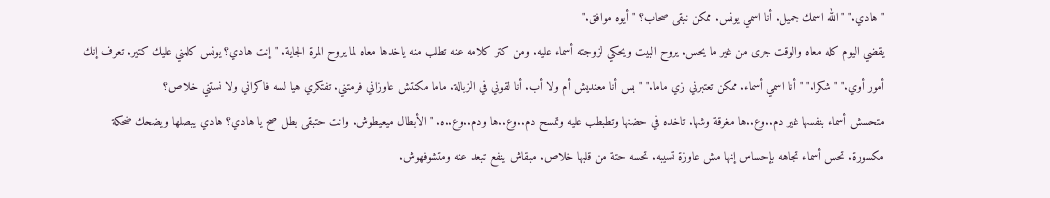"هادي." "الله اسمك جميل. أنا اسمي يونس. ممكن نبقى صحاب؟ "أيوه موافق."
يقضي اليوم كله معاه والوقت جرى من غير ما يحس. يروح البيت ويحكي لزوجته أسماء عليه. ومن كتر كلامه عنه تطلب منه ياخدها معاه لما يروح المرة الجاية. "إنت هادي؟ يونس كلمني عليك كتير. تعرف إنك أمور أوي." "شكرا." "أنا اسمي أسماء. ممكن تعتبرني زي ماما." "بس أنا معنديش أم ولا أب. أنا لقوني في الزبالة. ماما مكنتش عاوزاني فرمتني. تفتكري هيا لسه فاكراني ولا نستني خلاص؟
متحسش أسماء بنفسها غير دم..وع..ها مغرقة وشها. تاخده في حضنها وتطبطب عليه وتمسح دم..وع..ها ودم..وع..ه. "الأبطال ميعيطوش. وانت حتبقى بطل صح يا هادي؟ هادي يبصلها ويضحك ضحكة مكسورة. تحس أسماء تجاهه بإحساس إنها مش عاوزة تسيبه. تحسه حتة من قلبها خلاص. مبقاش ينفع تبعد عنه ومتشوفهوش.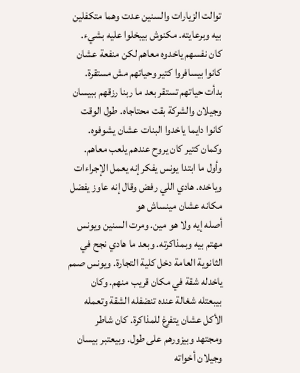توالت الزيارات والسنين عدت وهما متكفلين بيه وبرعايته. مكنوش بيبخلوا عليه بشيء. كان نفسهم ياخدوه معاهم لكن منفعة عشان كانوا بيسافروا كتير وحياتهم مش مستقرة. بدأت حياتهم تستقر بعد ما ربنا رزقهم ببيسان وجيلان والشركة بقت محتاجاه. طول الوقت كانوا دايما ياخدوا البنات عشان يشوفوه. وكمان كتير كان يروح عندهم يلعب معاهم. وأول ما ابتدا يونس يفكر إنه يعمل الإجراءات وياخده. هادي اللي رفض وقال إنه عاوز يفضل مكانه عشان مينساش هو
أصله إيه ولا هو مين. ومرت السنين ويونس مهتم بيه وبمذاكرته. وبعد ما هادي نجح في الثانوية العامة دخل كلية التجارة. ويونس صمم ياخدله شقة في مكان قريب منهم. وكان بيبعتله شغالة عنده تنضفله الشقة وتعمله الأكل عشان يتفرغ للمذاكرة. كان شاطر ومجتهد وبيزورهم على طول. وبيعتبر بيسان وجيلان أخواته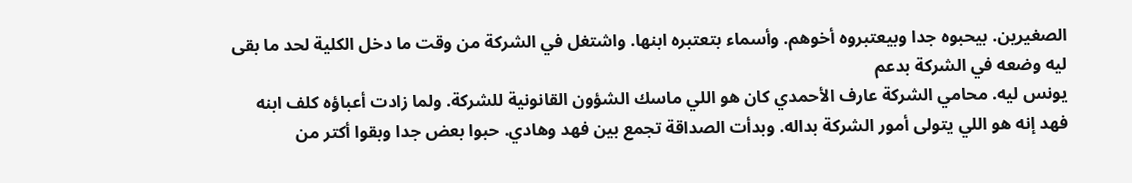الصغيرين. بيحبوه جدا وبيعتبروه أخوهم. وأسماء بتعتبره ابنها. واشتغل في الشركة من وقت ما دخل الكلية لحد ما بقى ليه وضعه في الشركة بدعم
يونس ليه. محامي الشركة عارف الأحمدي كان هو اللي ماسك الشؤون القانونية للشركة. ولما زادت أعباؤه كلف ابنه فهد إنه هو اللي يتولى أمور الشركة بداله. وبدأت الصداقة تجمع بين فهد وهادي. حبوا بعض جدا وبقوا أكتر من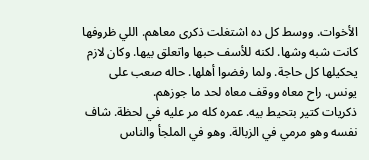الأخوات. ووسط كل ده اشتغلت ذكرى معاهم. اللي ظروفها كانت شبه وشها. لكنه للأسف حبها واتعلق بيها. وكان لازم يحكيلها كل حاجة. ولما رفضوا أهلها. حاله صعب على يونس. راح معاه ووقف معاه لحد ما جوزهم.
ذكريات كتير بتحيط بيه. عمره كله مر عليه في لحظة. شاف نفسه وهو مرمي في الزبالة. وهو في الملجأ والناس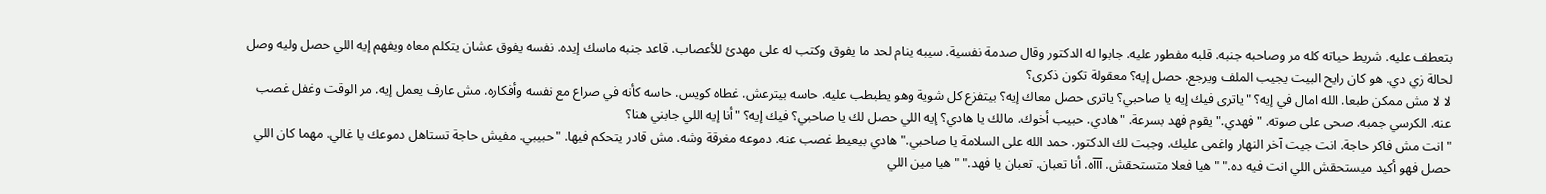بتعطف عليه. شريط حياته كله مر وصاحبه جنبه. قلبه مفطور عليه. جابوا له الدكتور وقال صدمة نفسية. سيبه ينام لحد ما يفوق وكتب له على مهدئ للأعصاب. قاعد جنبه ماسك إيده. نفسه يفوق عشان يتكلم معاه ويفهم إيه اللي حصل وليه وصل لحالة زي دي. هو كان رايح البيت يجيب الملف ويرجع. حصل إيه؟ معقولة تكون ذكرى؟
لا لا مش ممكن طبعا. الله امال في إيه؟ "ياترى فيك إيه يا صاحبي؟ ياترى حصل معاك إيه؟ بيتفزع كل شوية وهو يطبطب عليه. حاسه بيترعش. غطاه كويس. حاسه كأنه في صراع مع نفسه وأفكاره. مش عارف يعمل إيه. مر الوقت وغفل غصب عنه. الكرسي جمبه. صحى على صوته. "فهدي." يقوم فهد بسرعة. "هادي. حبيب أخوك. مالك يا هادي؟ إيه اللي حصل لك يا صاحبي؟ فيك إيه؟ "أنا إيه اللي جابني هنا؟
"انت مش فاكر حاجة. انت جيت آخر النهار واغمى عليك. وجبت لك الدكتور. حمد الله على السلامة يا صاحبي." هادي بيعيط غصب عنه. دموعه مغرقة وشه. مش قادر يتحكم فيها. "حبيبي. مفيش حاجة تستاهل دموعك يا غالي. مهما كان اللي حصل فهو أكيد ميستحقش اللي انت فيه ده." "هيا فعلا متستحقش. آآآه. أنا تعبان. تعبان يا فهد." "هيا مين اللي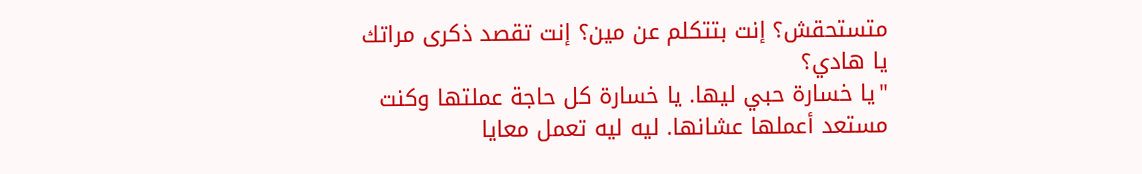متستحقش؟ إنت بتتكلم عن مين؟ إنت تقصد ذكرى مراتك يا هادي؟
"يا خسارة حبي ليها. يا خسارة كل حاجة عملتها وكنت مستعد أعملها عشانها. ليه ليه تعمل معايا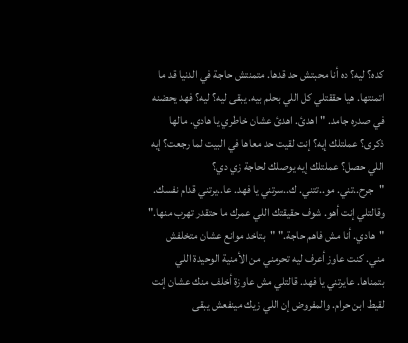كده؟ ليه؟ ده أنا محبتش حد قدها. متمنتش حاجة في الدنيا قد ما اتمنتها. هيا حققتلي كل اللي بحلم بيه. يبقى ليه؟ ليه؟ فهد يحضنه في صدره جامد. "اهدئ. اهدئ عشان خاطري يا هادي. مالها ذكرى؟ عملتلك إيه؟ إنت لقيت حد معاها في البيت لما رجعت؟ إيه اللي حصل؟ عملتلك إيه يوصلك لحاجة زي دي؟
"جرح..تني. مو..تتني. ك..سرتني يا فهد. عا..يرتني قدام نفسك. وقالتلي إنت أهو. شوف حقيقتك اللي عمرك ما حتقدر تهرب منها." "هادي. أنا مش فاهم حاجة." "بتاخد موانع عشان متخلفش مني. كنت عاوز أعرف ليه تحرمني من الأمنية الوحيدة اللي بتمناها. عايرتني يا فهد. قالتلي مش عاوزة أخلف منك عشان إنت لقيط ابن حرام. والمفروض إن اللي زيك مينفعش يبقى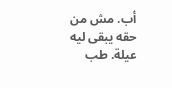أب. مش من حقه يبقى ليه عيلة. طب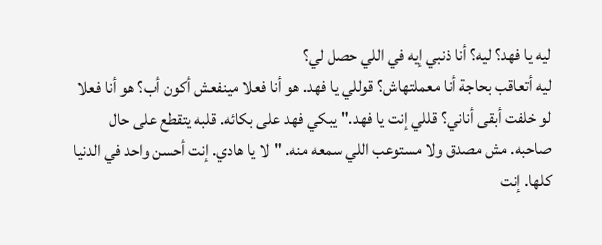ليه يا فهد؟ ليه؟ أنا ذنبي إيه في اللي حصل لي؟
ليه أتعاقب بحاجة أنا معملتهاش؟ قوللي يا فهد. هو أنا فعلا مينفعش أكون أب؟ هو أنا فعلا لو خلفت أبقى أناني؟ قللي إنت يا فهد." يبكي فهد على بكائه. قلبه يتقطع على حال صاحبه. مش مصدق ولا مستوعب اللي سمعه منه. "لا يا هادي. إنت أحسن واحد في الدنيا كلها. إنت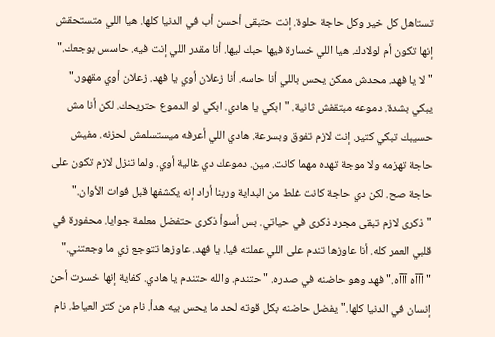تستاهل كل خير وكل حاجة حلوة. إنت حتبقى أحسن أب في الدنيا كلها. هيا اللي متستحقش إنها تكون أم لولادك. هيا اللي خسارة فيها حبك ليها. أنا مقدر اللي إنت فيه. حاسس بوجعك."
"لا يا فهد. محدش ممكن يحس باللي أنا حاسه. أنا زعلان أوي يا فهد. زعلان أوي مقهور." يبكي بشدة. دموعه مبتقفش ثانية. "ابكي يا هادي. ابكي لو الدموع حتريحك. لكن أنا مش حسيبك تبكي كتير. إنت لازم تفوق وبسرعة. هادي اللي أعرفه ميستسلمش لحزنه. مفيش حاجة تهزمه ولا موجة تهده مهما كانت. مين. دموعك دي غالية أوي. ولما تنزل لازم تكون على حاجة صح. لكن دي حاجة كانت غلط من البداية وربنا أراد إنه يكشفها قبل فوات الأوان."
"ذكرى لازم تبقى مجرد ذكرى في حياتي. بس أسوأ ذكرى حتفضل معلمة جوايا. محفورة في قلبي العمر كله. أنا عاوزها تندم على اللي عملته فيا. يا فهد. عاوزها تتوجع زي ما وجعتني." "آآآه آآآه." فهد وهو حاضنه في صدره. "حتندم. والله حتندم يا هادي. كفاية إنها خسرت أحن إنسان في الدنيا كلها." يفضل حاضنه بكل قوته لحد ما يحس بيه هدأ. نام من كتر العياط. نام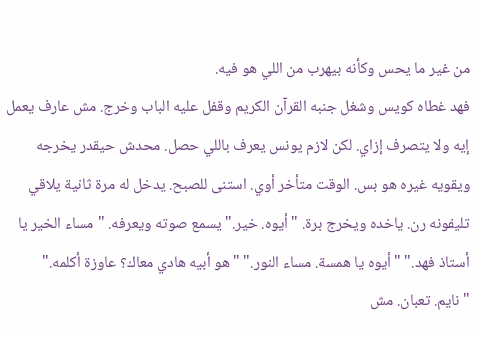من غير ما يحس وكأنه بيهرب من اللي هو فيه.
فهد غطاه كويس وشغل جنبه القرآن الكريم وقفل عليه الباب وخرج. مش عارف يعمل إيه ولا يتصرف إزاي. لكن لازم يونس يعرف باللي حصل. محدش حيقدر يخرجه ويقويه غيره هو بس. الوقت متأخر أوي. استنى للصبح. يدخل له مرة ثانية يلاقي تليفونه رن. ياخده ويخرج برة. "أيوه. خير." يسمع صوته ويعرفه. "مساء الخير يا أستاذ فهد." "أيوه يا همسة. مساء النور." "هو أبيه هادي معاك؟ عاوزة أكلمه." "نايم. تعبان. مش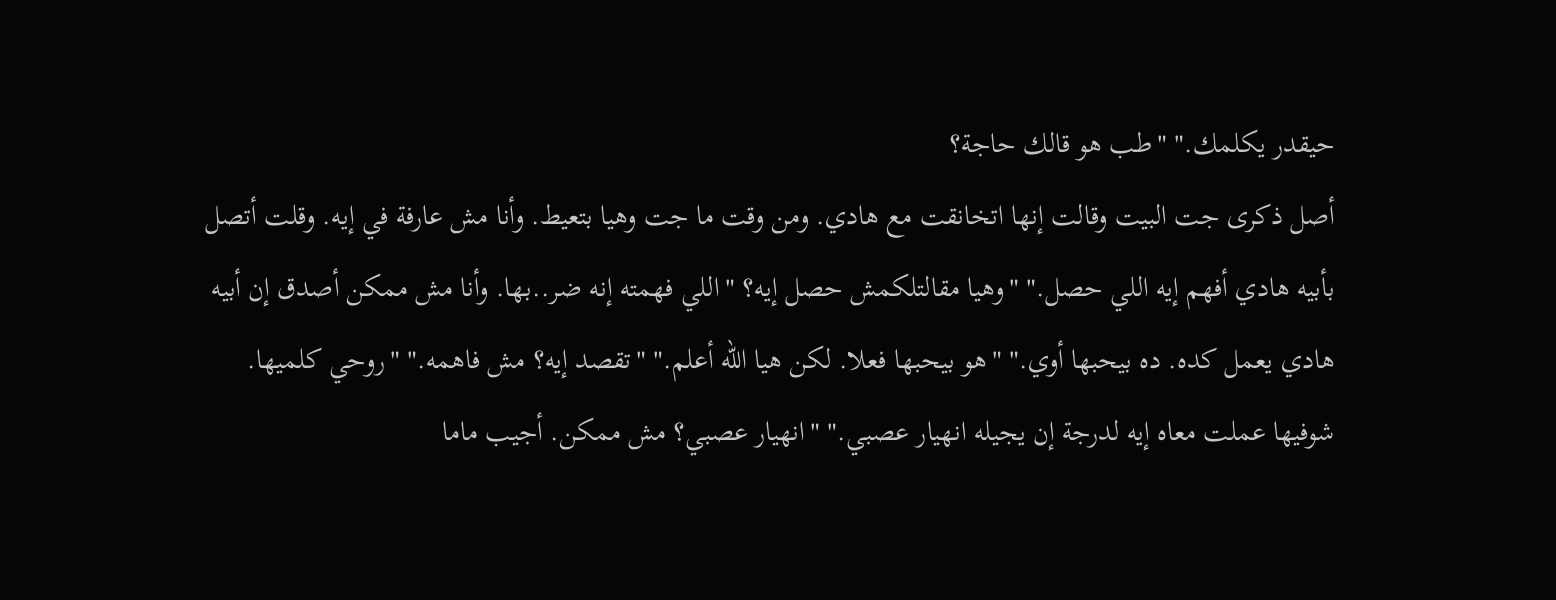حيقدر يكلمك." "طب هو قالك حاجة؟
أصل ذكرى جت البيت وقالت إنها اتخانقت مع هادي. ومن وقت ما جت وهيا بتعيط. وأنا مش عارفة في إيه. وقلت أتصل بأبيه هادي أفهم إيه اللي حصل." "وهيا مقالتلكمش حصل إيه؟ "اللي فهمته إنه ضر..بها. وأنا مش ممكن أصدق إن أبيه هادي يعمل كده. ده بيحبها أوي." "هو بيحبها فعلا. لكن هيا الله أعلم." "تقصد إيه؟ مش فاهمه." "روحي كلميها. شوفيها عملت معاه إيه لدرجة إن يجيله انهيار عصبي." "انهيار عصبي؟ مش ممكن. أجيب ماما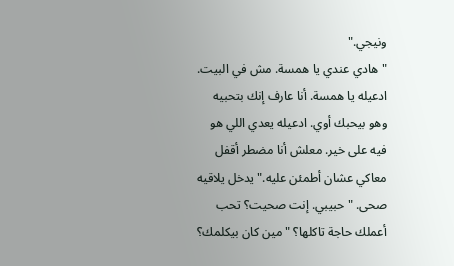ونيجي."
"هادي عندي يا همسة. مش في البيت. ادعيله يا همسة. أنا عارف إنك بتحبيه وهو بيحبك أوي. ادعيله يعدي اللي هو فيه على خير. معلش أنا مضطر أقفل معاكي عشان أطمئن عليه." يدخل يلاقيه صحى. "حبيبي. إنت صحيت؟ تحب أعملك حاجة تاكلها؟ "مين كان بيكلمك؟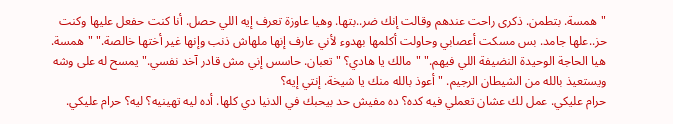"همسة. بتطمن. ذكرى راحت عندهم وقالت إنك ضر..بتها. وهيا عاوزة تعرف إيه اللي حصل. أنا كنت حفعل عليها وكنت حز..علها جامد. بس مسكت أعصابي وحاولت أكلمها بهدوء لأني عارف إنها ملهاش ذنب وإنها غير أختها خالصة." "همسة. هيا الحاجة الوحيدة النضيفة اللي فيهم." "مالك يا هادي؟ "تعبان. حاسس إني مش قادر آخد نفسي." يمسح له على وشه ويستعيذ بالله من الشيطان الرجيم. "أعوذ بالله منك يا شيخة. إنتي إيه؟
حرام عليكي. عمل لك عشان تعملي فيه كده؟ ده مفيش حد بيحبك في الدنيا دي كلها. أده ليه تهينيه؟ ليه؟ حرام عليكي.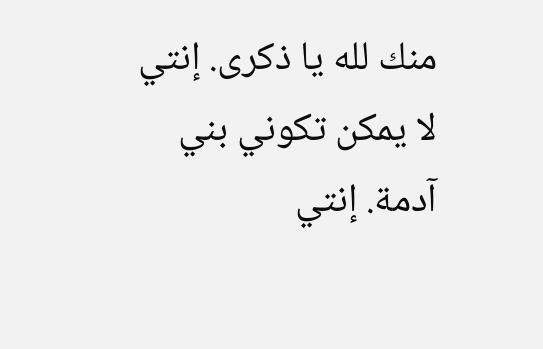منك لله يا ذكرى. إنتي لا يمكن تكوني بني آدمة. إنتي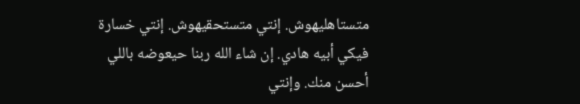متستاهليهوش. إنتي متستحقيهوش. إنتي خسارة فيكي أبيه هادي. إن شاء الله ربنا حيعوضه باللي أحسن منك. وإنتي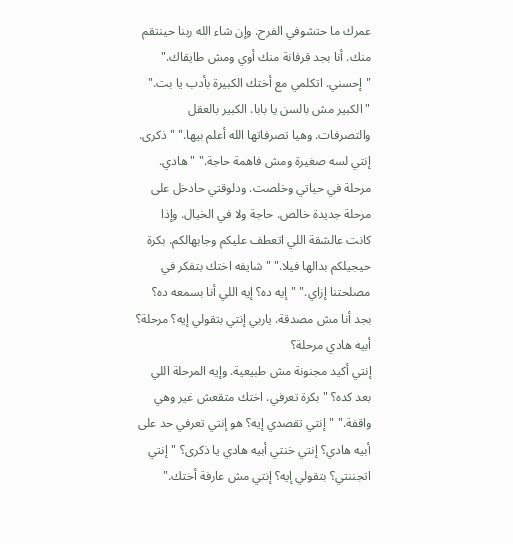عمرك ما حتشوفي الفرح. وإن شاء الله ربنا حينتقم منك. أنا بجد قرفانة منك أوي ومش طايقاك." "إحسني. اتكلمي مع أختك الكبيرة بأدب يا بت."
"الكبير مش بالسن يا بابا. الكبير بالعقل والتصرفات. وهيا تصرفاتها الله أعلم بيها." "ذكرى. إنتي لسه صغيرة ومش فاهمة حاجة." "هادي. مرحلة في حياتي وخلصت. ودلوقتي حادخل على مرحلة جديدة خالص. حاجة ولا في الخيال. وإذا كانت عالشقة اللي اتعطف عليكم وجابهالكم. بكرة حيجيلكم بدالها فيلا." "شايفه اختك بتفكر في مصلحتنا إزاي." "إيه ده؟ إيه اللي أنا بسمعه ده؟ بجد أنا مش مصدقة. ياربي إنتي بتقولي إيه؟ مرحلة؟ أبيه هادي مرحلة؟
إنتي أكيد مجنونة مش طبيعية. وإيه المرحلة اللي بعد كده؟ "بكرة تعرفي. اختك متقعش غير وهي واقفة." "إنتي تقصدي إيه؟ هو إنتي تعرفي حد على أبيه هادي؟ إنتي خنتي أبيه هادي يا ذكرى؟ "إنتي اتجننتي؟ بتقولي إيه؟ إنتي مش عارفة أختك."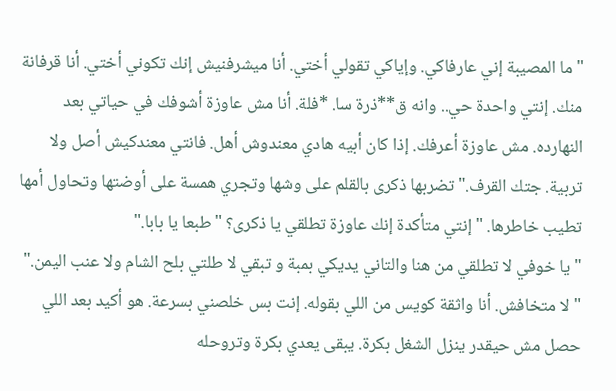"ما المصيبة إني عارفاكي. وإياكي تقولي أختي. أنا ميشرفنيش إنك تكوني أختي. أنا قرفانة منك. إنتي واحدة حي.. وانه ق**ذرة سا. *فلة. أنا مش عاوزة أشوفك في حياتي بعد النهارده. مش عاوزة أعرفك. إذا كان أبيه هادي معندوش أهل. فانتي معندكيش أصل ولا تربية. جتك القرف." تضربها ذكرى بالقلم على وشها وتجري همسة على أوضتها وتحاول أمها تطيب خاطرها. "إنتي متأكدة إنك عاوزة تطلقي يا ذكرى؟ "طبعا يا بابا."
"يا خوفي لا تطلقي من هنا والتاني يديكي بمبة و تبقي لا طلتي بلح الشام ولا عنب اليمن." "لا متخافش. أنا واثقة كويس من اللي بقوله. إنت بس خلصني بسرعة. هو أكيد بعد اللي حصل مش حيقدر ينزل الشغل بكرة. يبقى يعدي بكرة وتروحله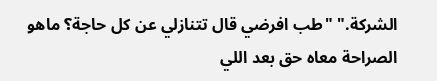الشركة." "طب افرضي قال تتنازلي عن كل حاجة؟ ماهو الصراحة معاه حق بعد اللي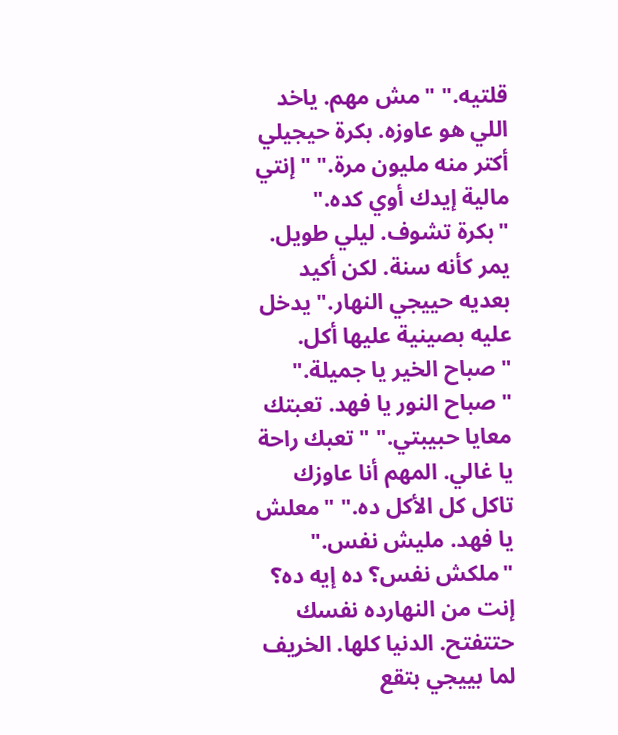قلتيه." "مش مهم. ياخد اللي هو عاوزه. بكرة حيجيلي أكتر منه مليون مرة." "إنتي مالية إيدك أوي كده."
"بكرة تشوف. ليلي طويل. يمر كأنه سنة. لكن أكيد بعديه حييجي النهار." يدخل عليه بصينية عليها أكل. "صباح الخير يا جميلة." "صباح النور يا فهد. تعبتك معايا حبيبتي." "تعبك راحة يا غالي. المهم أنا عاوزك تاكل كل الأكل ده." "معلش يا فهد. مليش نفس." "ملكش نفس؟ ده إيه ده؟
إنت من النهارده نفسك حتتفتح. الدنيا كلها. الخريف لما بييجي بتقع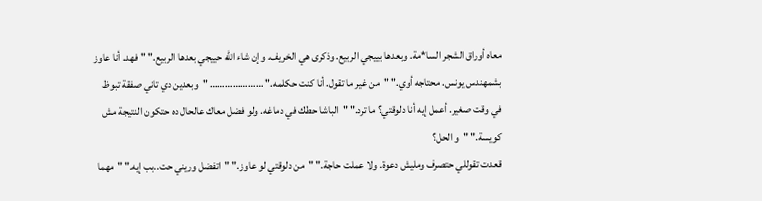معاه أوراق الشجر السا*مة. وبعدها بييجي الربيع. وذكرى هي الخريف. وإن شاء الله حييجي بعدها الربيع." "فهد. أنا عاوز بشمهندس يونس. محتاجه أوي." "من غير ما تقول. أنا كنت حكلمه." ………………… "وبعدين دي تاني صفقة تبوظ في وقت صغير. أعمل إيه أنا دلوقتي؟ ما ترد." "الباشا حطك في دماغه. ولو فضل معاك عالحال ده حتكون النتيجة مش كويسة." "و الحل؟
قعدت تقوللي حتصرف ومليش دعوة. ولا عملت حاجة." "من دلوقتي لو عاوز." "اتفضل وريني حت..بب إيه." "مهما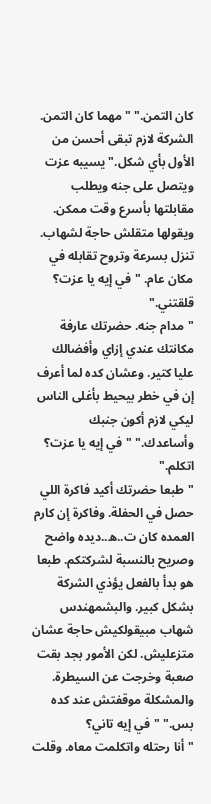كان التمن." "مهما كان التمن. الشركة لازم تبقى أحسن من الأول بأي شكل." يسيبه عزت ويتصل على جنه ويطلب مقابلتها بأسرع وقت ممكن. ويقولها متقلش حاجة لشهاب. تنزل بسرعة وتروح تقابله في مكان عام. "في إيه يا عزت؟ قلقتني."
"مدام جنه. حضرتك عارفة مكانتك عندي إزاي وأفضالك عليا كتير. وعشان كده لما أعرف إن في خطر بيحيط بأغلى الناس ليكي لازم أكون جنبك وأساعدك." "في إيه يا عزت؟ اتكلم."
"طبعا حضرتك أكيد فاكرة اللي حصل في الحفلة. وفاكرة إن كارم العمده كان ت..ه..ديده واضح وصريح بالنسبة لشركتكم. طبعا هو بدأ بالفعل يؤذي الشركة بشكل كبير. والبشمهندس شهاب مبيقولكيش حاجة عشان متزعليش. لكن الأمور بجد بقت صعبة وخرجت عن السيطرة. والمشكلة موقفتش عند كده بس." "في إيه تاني؟
"أنا رحتله واتكلمت معاه. وقلت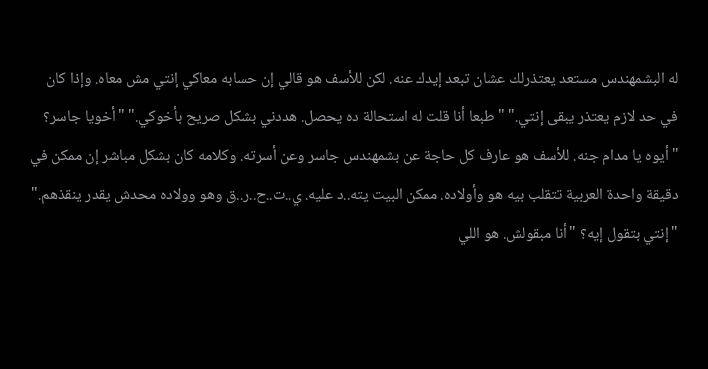له البشمهندس مستعد يعتذرلك عشان تبعد إيدك عنه. لكن للأسف هو قالي إن حسابه معاكي إنتي مش معاه. وإذا كان في حد لازم يعتذر يبقى إنتي." "طبعا أنا قلت له استحالة ده يحصل. هددني بشكل صريح بأخوكي." "أخويا جاسر؟
"أيوه يا مدام جنه. للأسف هو عارف كل حاجة عن بشمهندس جاسر وعن أسرته. وكلامه كان بشكل مباشر إن ممكن في دقيقة واحدة العربية تتقلب بيه هو وأولاده. ممكن البيت يته..د عليه. ي..ت..ح..ر..ق وهو وولاده محدش يقدر ينقذهم." "إنتي بتقول إيه؟ "أنا مبقولش. هو اللي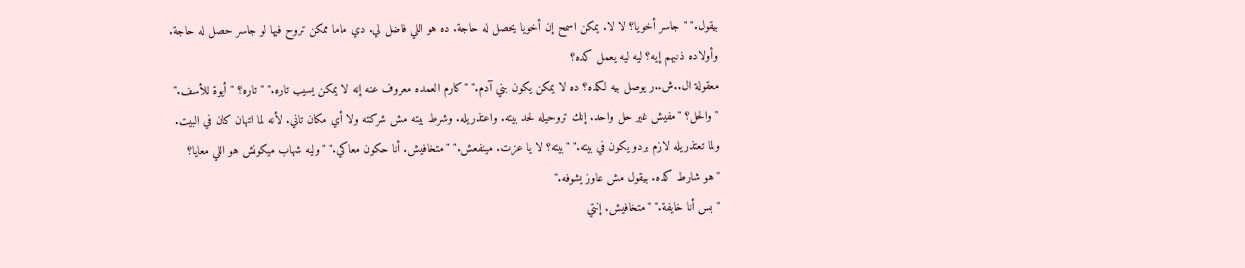بيقول." "جاسر أخويا؟ لا لا. يمكن اسمح إن أخويا يحصل له حاجة. ده هو اللي فاضل لي. دي ماما ممكن تروح فيها لو جاسر حصل له حاجة. وأولاده ذنبهم إيه؟ ليه ليه يعمل كده؟
معقولة ال..ش..ر يوصل بيه لكده؟ ده لا يمكن يكون بني آدم." "كارم العمده معروف عنه إنه لا يمكن يسيب تاره." "تاره؟ "أيوة للأسف." "والحل؟ "مفيش غير حل واحد. إنك تروحيله لحد بيته. واعتذريله. وشرط بيته مش شركته ولا أي مكان تاني. لأنه لما اتهان كان في البيت. ولما تعتذريله لازم بردو يكون في بيته." "بيته؟ لا يا عزت. مينفعش." "متخافيش. أنا حكون معاكي." "وليه شهاب ميكونش هو اللي معايا؟ "هو شارط كده. بيقول مش عاوز يشوفه."
"بس أنا خايفة." "متخافيش. إنتي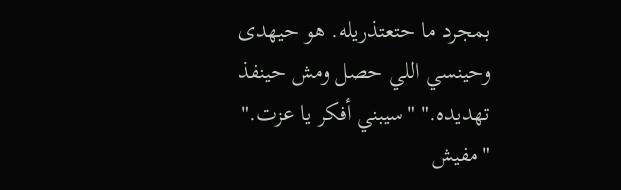بمجرد ما حتعتذريله. هو حيهدى وحينسي اللي حصل ومش حينفذ تهديده." "سيبني أفكر يا عزت." "مفيش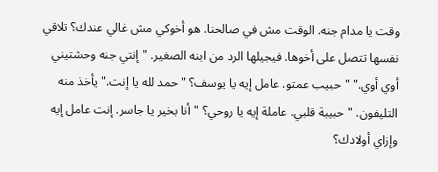وقت يا مدام جنه. الوقت مش في صالحنا. هو أخوكي مش غالي عندك؟ تلاقي نفسها تتصل على أخوها. فيجيلها الرد من ابنه الصغير. "إنتي جنه وحشتيني أوي أوي." "حبيب عمتو. عامل إيه يا يوسف؟ "حمد لله يا إنت." يأخذ منه التليفون. "حبيبة قلبي. عاملة إيه يا روحي؟ "أنا بخير يا جاسر. إنت عامل إيه وإزاي أولادك؟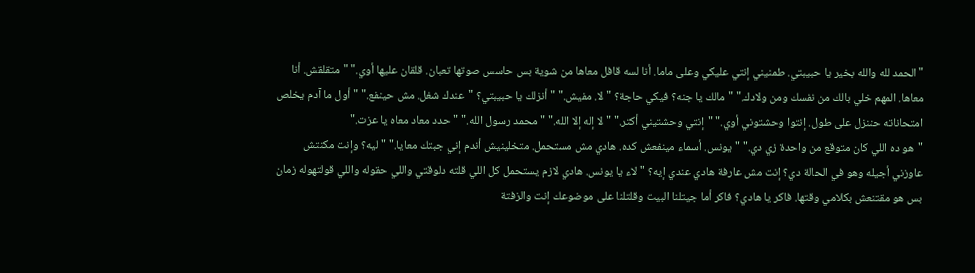"الحمد لله والله بخير يا حبيبتي. طمنيني إنتي عليكي وعلى ماما. أنا لسه قافل معاها من شوية بس حاسس صوتها تعبان. قلقان عليها أوي." "متقلقش. أنا معاها. المهم خلي بالك من نفسك ومن ولادك." "مالك يا جنه؟ فيكي حاجة؟ "لا. مفيش." "أنزلك يا حبيبتي؟ "عندك شغل. مش حينفع." "أول ما آدم يخلص امتحاناته حننزل على طول. إنتوا وحشتوني أوي." "إنتي وحشتيني أكتر." "لا إله إلا الله." "محمد رسول الله." "حدد معاد معاه يا عزت."
"هو ده اللي كان متوقع من واحدة زي دي." "يونس. أسماء مينفعش كده. هادي مش مستحمل. متخلينيش أندم إني جبتك معايا." "ليه؟ وإنت مكنتش عاوزني أجيله وهو في الحالة دي؟ إنت مش عارفة هادي عندي إيه؟ "لاء يا يونس. هادي لازم يستحمل كل اللي قلته دلوقتي واللي حقوله واللي قولتهوله زمان بس هو مقتنعش بكلامي وقتها. فاكر يا هادي؟ فاكر أما جيتلنا البيت وقلتلنا على موضوعك إنت والزفتة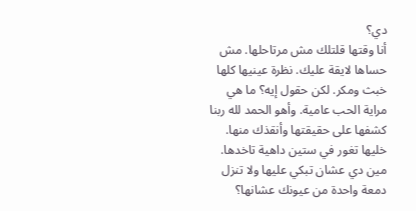دي؟
أنا وقتها قلتلك مش مرتاحلها. مش حساها لايقة عليك. نظرة عينيها كلها خبث ومكر. لكن حقول إيه؟ ما هي مراية الحب عامية. وأهو الحمد لله ربنا كشفها على حقيقتها وأنقذك منها. خليها تغور في ستين داهية تاخدها. مين دي عشان تبكي عليها ولا تنزل دمعة واحدة من عيونك عشانها؟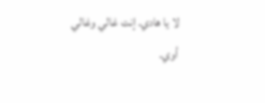لا يا هادي. إنت غالي وغالي أوي.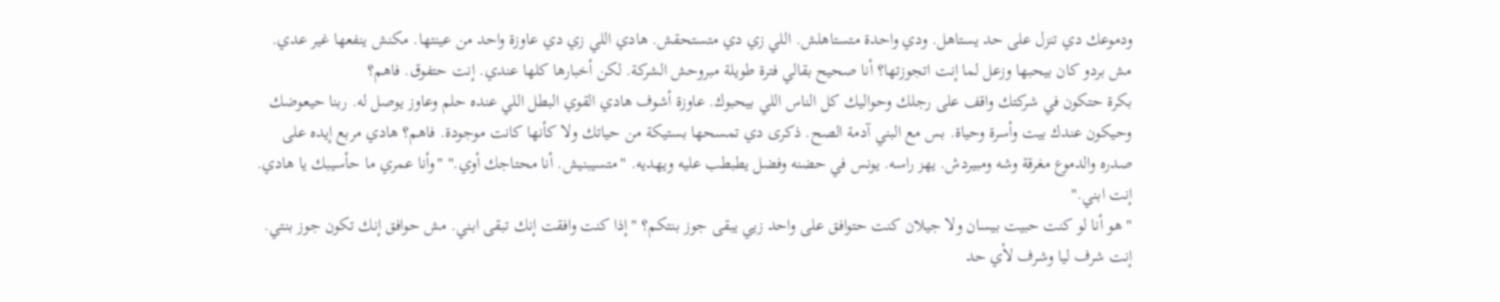ودموعك دي تنزل على حد يستاهل. ودي واحدة متستاهلش. اللي زي دي متستحقش. هادي اللي زي دي عاوزة واحد من عينتها. مكنش ينفعها غير عدي. مش بردو كان بيحبها وزعل لما إنت اتجوزتها؟ أنا صحيح بقالي فترة طويلة مبروحش الشركة. لكن أخبارها كلها عندي. إنت حتفوق. فاهم؟
بكرة حتكون في شركتك واقف على رجلك وحواليك كل الناس اللي بيحبوك. عاوزة أشوف هادي القوي البطل اللي عنده حلم وعاوز يوصل له. ربنا حيعوضك وحيكون عندك بيت وأسرة وحياة. بس مع البني آدمة الصح. ذكرى دي تمسحها بستيكة من حياتك ولا كأنها كانت موجودة. فاهم؟ هادي مربع إيده على صدره والدموع مغرقة وشه ومبيردش. يهز راسه. يونس في حضنه وفضل يطبطب عليه ويهديه. "متسيبنيش. أنا محتاجك أوي." "وأنا عمري ما حأسيبك يا هادي. إنت ابني."
"هو أنا لو كنت حبيت بيسان ولا جيلان كنت حتوافق على واحد زيي يبقى جوز بنتكم؟ "إذا كنت وافقت إنك تبقى ابني. مش حوافق إنك تكون جوز بنتي. إنت شرف ليا وشرف لأي حد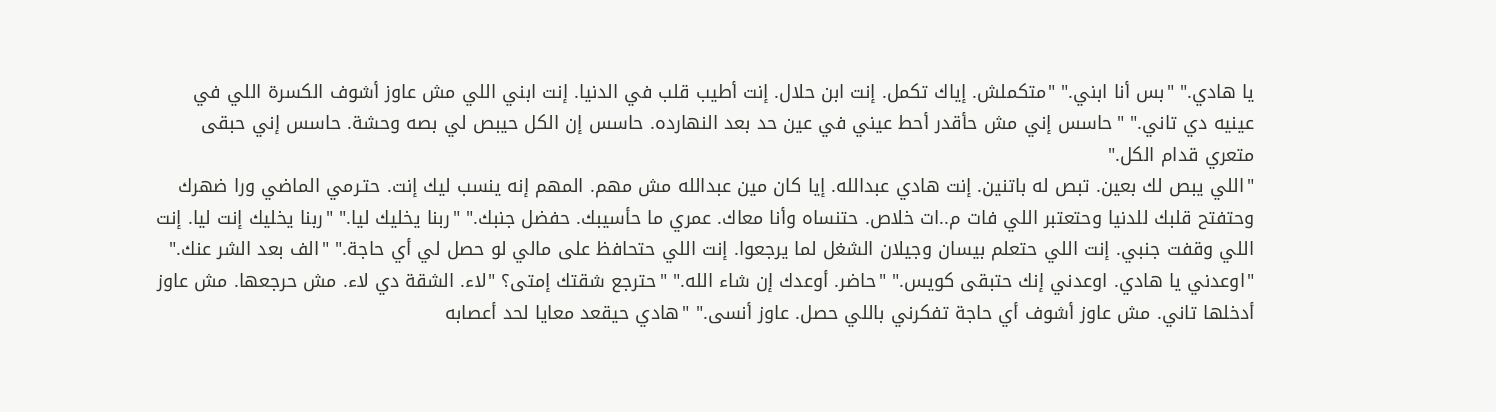يا هادي." "بس أنا ابني." "متكملش. إياك تكمل. إنت ابن حلال. إنت أطيب قلب في الدنيا. إنت ابني اللي مش عاوز أشوف الكسرة اللي في عينيه دي تاني." "حاسس إني مش حأقدر أحط عيني في عين حد بعد النهارده. حاسس إن الكل حيبص لي بصه وحشة. حاسس إني حبقى متعري قدام الكل."
"اللي يبص لك بعين. تبص له باتنين. إنت هادي عبدالله. إيا كان مين عبدالله مش مهم. المهم إنه ينسب ليك إنت. حتـرمي الماضي ورا ضهرك وحتفتح قلبك للدنيا وحتعتبر اللي فات م..ات خلاص. حتنساه وأنا معاك. عمري ما حأسيبك. حفضل جنبك." "ربنا يخليك ليا." "ربنا يخليك إنت ليا. إنت اللي وقفت جنبي. إنت اللي حتعلم بيسان وجيلان الشغل لما يرجعوا. إنت اللي حتحافظ على مالي لو حصل لي أي حاجة." "الف بعد الشر عنك."
"اوعدني يا هادي. اوعدني إنك حتبقى كويس." "حاضر. أوعدك إن شاء الله." "حترجع شقتك إمتى؟ "لاء. الشقة دي لاء. مش حرجعها. مش عاوز أدخلها تاني. مش عاوز أشوف أي حاجة تفكرني باللي حصل. عاوز أنسى." "هادي حيقعد معايا لحد أعصابه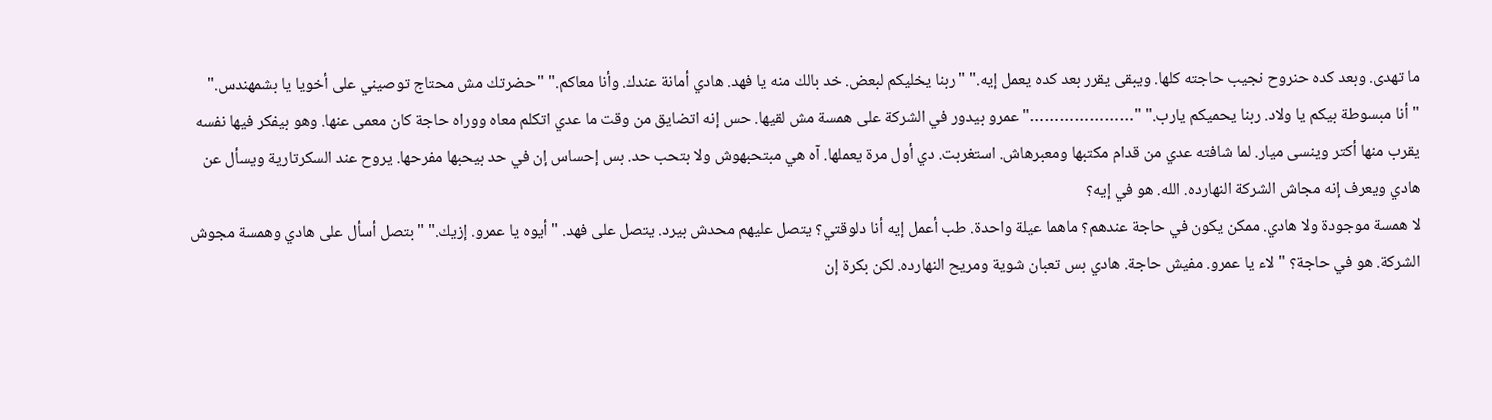ما تهدى. وبعد كده حنروح نجيب حاجته كلها. ويبقى يقرر بعد كده يعمل إيه." "ربنا يخليكم لبعض. خد بالك منه يا فهد. هادي أمانة عندك. وأنا معاكم." "حضرتك مش محتاج توصيني على أخويا يا بشمهندس."
"أنا مبسوطة بيكم يا ولاد. ربنا يحميكم يارب." "…………………" عمرو بيدور في الشركة على همسة مش لقيها. حس إنه اتضايق من وقت ما عدي اتكلم معاه ووراه حاجة كان معمى عنها. وهو بيفكر فيها نفسه يقرب منها أكتر وينسى ميار. لما شافته عدي من قدام مكتبها ومعبرهاش. استغربت. دي أول مرة يعملها. آه هي مبتحبهوش ولا بتحب حد. بس إحساس إن في حد بيحبها مفرحها. يروح عند السكرتارية ويسأل عن هادي ويعرف إنه مجاش الشركة النهارده. الله. هو في إيه؟
لا همسة موجودة ولا هادي. ممكن يكون في حاجة عندهم؟ ماهما عيلة واحدة. طب أعمل إيه أنا دلوقتي؟ يتصل عليهم محدش بيرد. يتصل على فهد. "أيوه يا عمرو. إزيك." "بتصل أسأل على هادي وهمسة مجوش الشركة. هو في حاجة؟ "لاء يا عمرو. مفيش حاجة. هادي بس تعبان شوية ومريح النهارده. لكن بكرة إن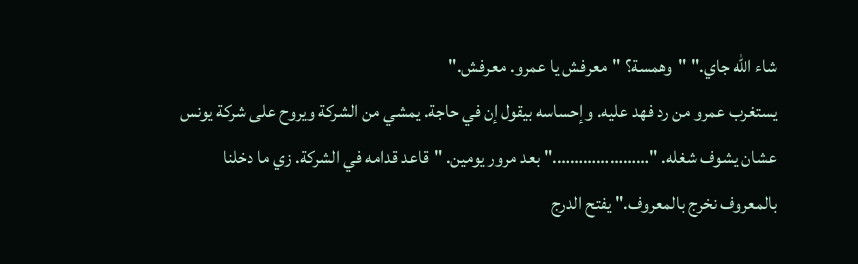شاء الله جاي." "وهمسة؟ "معرفش يا عمرو. معرفش."
يستغرب عمرو من رد فهد عليه. وإحساسه بيقول إن في حاجة. يمشي من الشركة ويروح على شركة يونس عشان يشوف شغله. "…………………." بعد مرور يومين. "قاعد قدامه في الشركة. زي ما دخلنا بالمعروف نخرج بالمعروف." يفتح الدرج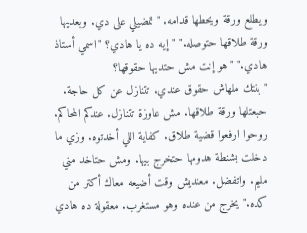ويطلع ورقة ويحطها قدامه. "تمضيلي على دي. وبعديها ورقة طلاقها حتوصله." "إيه ده يا هادي؟ "اسمي أستاذ هادي." "هو إنت مش حتديها حقوقها؟
"بنتك ملهاش حقوق عندي. تتنازل عن كل حاجة. حبعتلها ورقة طلاقها. مش عاوزة تتنازل. عندكم المحاكم. روحوا ارفعوا قضية طلاق. كفاية اللي أخدتوه. وزي ما دخلت بشنطة هدومها حتخرج بيها. ومش حتاخد مني مليم. واتفضل. معنديش وقت أضيعه معاك أكتر من كده." يخرج من عنده وهو مستغرب. معقولة ده هادي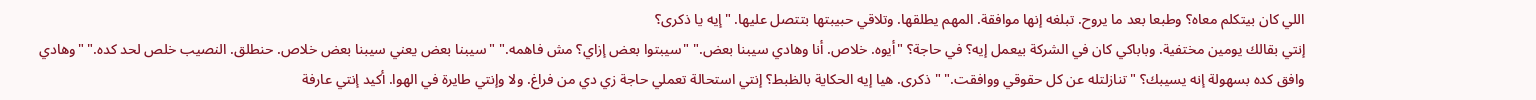اللي كان بيتكلم معاه؟ وطبعا بعد ما يروح. تبلغه إنها موافقة. المهم يطلقها. وتلاقي حبيبتها بتتصل عليها. "إيه يا ذكرى؟
إنتي بقالك يومين مختفية. وباباكي كان في الشركة بيعمل إيه؟ في حاجة؟ "أيوه. خلاص. أنا وهادي سيبنا بعض." "سيبتوا بعض إزاي؟ مش فاهمه." "سيبنا بعض يعني سيبنا بعض خلاص. حنطلق. النصيب خلص لحد كده." "وهادي وافق كده بسهولة إنه يسيبك؟ "تنازلتله عن كل حقوقي ووافقت." "ذكرى. هيا إيه الحكاية بالظبط؟ إنتي استحالة تعملي حاجة زي دي من فراغ. ولا وإنتي طايرة في الهوا. أكيد إنتي عارفة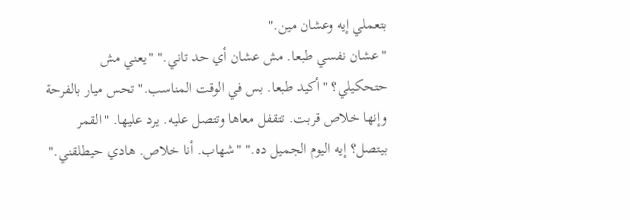بتعملي إيه وعشان مين."
"عشان نفسي طبعا. مش عشان أي حد تاني." "يعني مش حتحكيلي؟ "أكيد طبعا. بس في الوقت المناسب." تحس ميار بالفرحة وإنها خلاص قربت. تتقفل معاها وتتصل عليه. يرد عليها. "القمر بيتصل؟ إيه اليوم الجميل ده." "شهاب. أنا خلاص. هادي حيطلقني."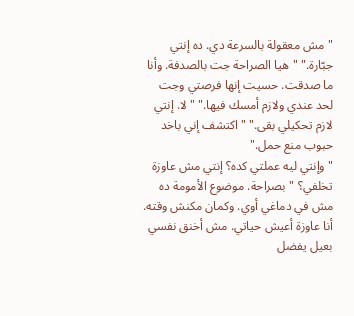"مش معقولة بالسرعة دي. ده إنتي جبّارة." "هيا الصراحة جت بالصدفة. وأنا ما صدقت. حسيت إنها فرصتي وجت لحد عندي ولازم أمسك فيها." "لا. إنتي لازم تحكيلي بقى." "اكتشف إني باخد حبوب منع حمل."
"وإنتي ليه عملتي كده؟ إنتي مش عاوزة تخلفي؟ "بصراحة. موضوع الأمومة ده مش في دماغي أوي. وكمان مكنش وقته. أنا عاوزة أعيش حياتي. مش أخنق نفسي بعيل يفضل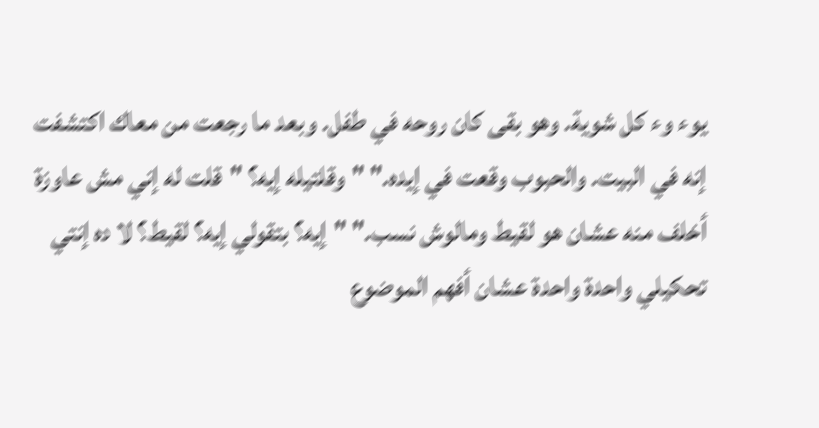يوء وء كل شوية. وهو بقى كان روحه في طفل. وبعد ما رجعت من معاك اكتشفت إنه في البيت. والحبوب وقعت في إيده." "وقلتيله إيه؟ "قلت له إني مش عاوزة أخلف منه عشان هو لقيط ومالوش نسب." "إيه؟ بتقولي إيه؟ لقيط؟ لا ده إنتي تحكيلي واحدة واحدة عشان أفهم الموضوع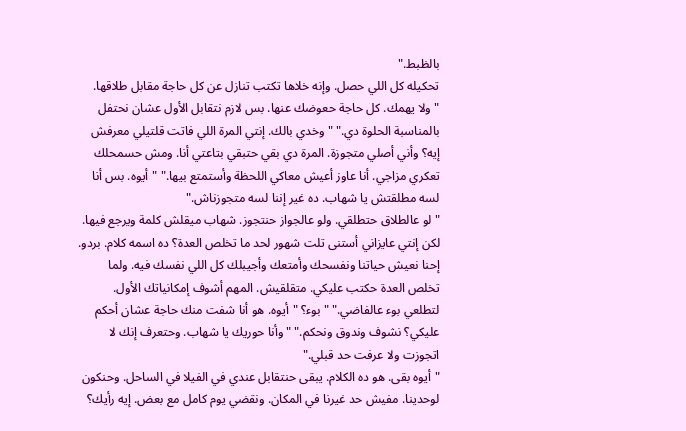بالظبط."
تحكيله كل اللي حصل. وإنه خلاها تكتب تنازل عن كل حاجة مقابل طلاقها. "ولا يهمك. كل حاجة حعوضك عنها. بس لازم نتقابل الأول عشان نحتفل بالمناسبة الحلوة دي." "وخدي بالك. إنتي المرة اللي فاتت قلتيلي معرفش إيه؟ وأني أصلي متجوزة. المرة دي بقي حتبقي بتاعتي أنا. ومش حسمحلك تعكري مزاجي. أنا عاوز أعيش معاكي اللحظة وأستمتع بيها." "أيوه. بس أنا لسه مطلقتش يا شهاب. ده غير إننا لسه متجوزناش."
"لو عالطلاق حتطلقي. ولو عالجواز حنتجوز. شهاب ميقلش كلمة ويرجع فيها. لكن إنتي عايزاني أستنى تلت شهور لحد ما تخلص العدة؟ ده اسمه كلام. بردو. إحنا نعيش حياتنا ونفسحك وأمتعك وأجيبلك كل اللي نفسك فيه. ولما تخلص العدة حكتب عليكي. متقلقيش. المهم أشوف إمكانياتك الأول. لتطلعي بوء عالفاضي." "بوء؟ "أيوه. هو أنا شفت منك حاجة عشان أحكم عليكي؟ نشوف وندوق ونحكم." "وأنا حوريك يا شهاب. وحتعرف إنك لا اتجوزت ولا عرفت حد قبلي."
"أيوه بقى. هو ده الكلام. يبقى حنتقابل عندي في الفيلا في الساحل. وحنكون لوحدينا. مفيش حد غيرنا في المكان. ونقضي يوم كامل مع بعض. إيه رأيك؟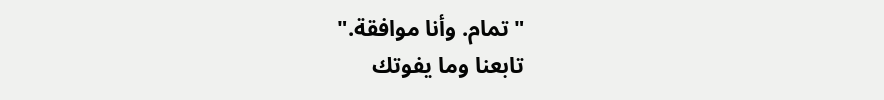"تمام. وأنا موافقة."
تابعنا وما يفوتك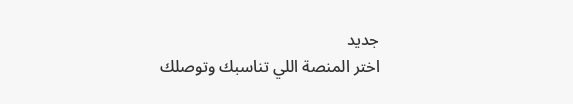جديد
اختر المنصة اللي تناسبك وتوصلك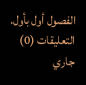الفصول أول بأول.
التعليقات (0)
جاري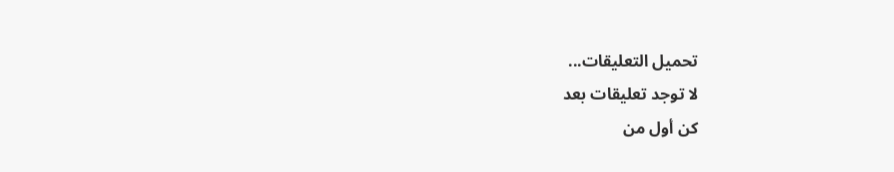تحميل التعليقات...
لا توجد تعليقات بعد
كن أول من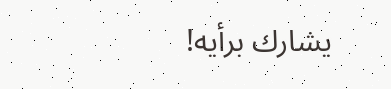يشارك برأيه!